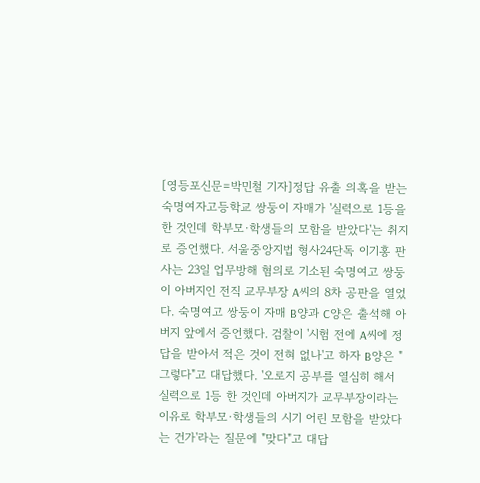[영등포신문=박민철 기자]정답 유출 의혹을 받는 숙명여자고등학교 쌍둥이 자매가 '실력으로 1등을 한 것인데 학부모·학생들의 모함을 받았다'는 취지로 증언했다. 서울중앙지법 형사24단독 이기홍 판사는 23일 업무방해 혐의로 기소된 숙명여고 쌍둥이 아버지인 전직 교무부장 A씨의 8차 공판을 열었다. 숙명여고 쌍둥이 자매 B양과 C양은 출석해 아버지 앞에서 증언했다. 검찰이 '시험 전에 A씨에 정답을 받아서 적은 것이 전혀 없나'고 하자 B양은 "그렇다"고 대답했다. '오로지 공부를 열심히 해서 실력으로 1등 한 것인데 아버지가 교무부장이라는 이유로 학부모·학생들의 시기 어린 모함을 받았다는 건가'라는 질문에 "맞다"고 대답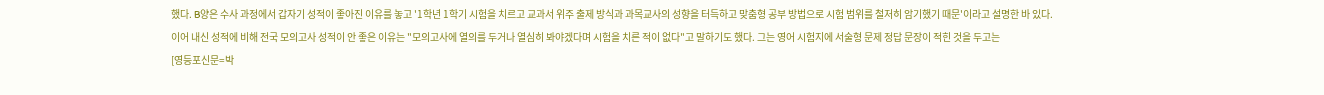했다. B양은 수사 과정에서 갑자기 성적이 좋아진 이유를 놓고 '1학년 1학기 시험을 치르고 교과서 위주 출제 방식과 과목교사의 성향을 터득하고 맞춤형 공부 방법으로 시험 범위를 철저히 암기했기 때문'이라고 설명한 바 있다. 이어 내신 성적에 비해 전국 모의고사 성적이 안 좋은 이유는 "모의고사에 열의를 두거나 열심히 봐야겠다며 시험을 치른 적이 없다"고 말하기도 했다. 그는 영어 시험지에 서술형 문제 정답 문장이 적힌 것을 두고는
[영등포신문=박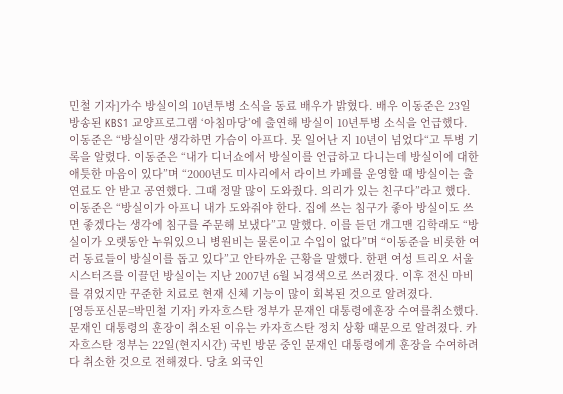민철 기자]가수 방실이의 10년투병 소식을 동료 배우가 밝혔다. 배우 이동준은 23일 방송된 KBS1 교양프로그램 ‘아침마당’에 출연해 방실이 10년투병 소식을 언급했다. 이동준은 “방실이만 생각하면 가슴이 아프다. 못 일어난 지 10년이 넘었다“고 투병 기록을 알렸다. 이동준은 “내가 디너쇼에서 방실이를 언급하고 다니는데 방실이에 대한 애틋한 마음이 있다”며 “2000년도 미사리에서 라이브 카페를 운영할 때 방실이는 출연료도 안 받고 공연했다. 그때 정말 많이 도와줬다. 의리가 있는 친구다”라고 했다. 이동준은 “방실이가 아프니 내가 도와줘야 한다. 집에 쓰는 침구가 좋아 방실이도 쓰면 좋겠다는 생각에 침구를 주문해 보냈다”고 말했다. 이를 듣던 개그맨 김학래도 “방실이가 오랫동안 누워있으니 병원비는 물론이고 수입이 없다”며 “이동준을 비롯한 여러 동료들이 방실이를 돕고 있다”고 안타까운 근황을 말했다. 한편 여성 트리오 서울시스터즈를 이끌던 방실이는 지난 2007년 6월 뇌경색으로 쓰러졌다. 이후 전신 마비를 겪었지만 꾸준한 치료로 현재 신체 기능이 많이 회복된 것으로 알려졌다.
[영등포신문=박민철 기자] 카자흐스탄 정부가 문재인 대통령에훈장 수여를취소했다. 문재인 대통령의 훈장이 취소된 이유는 카자흐스탄 정치 상황 때문으로 알려졌다. 카자흐스탄 정부는 22일(현지시간) 국빈 방문 중인 문재인 대통령에게 훈장을 수여하려다 취소한 것으로 전해졌다. 당초 외국인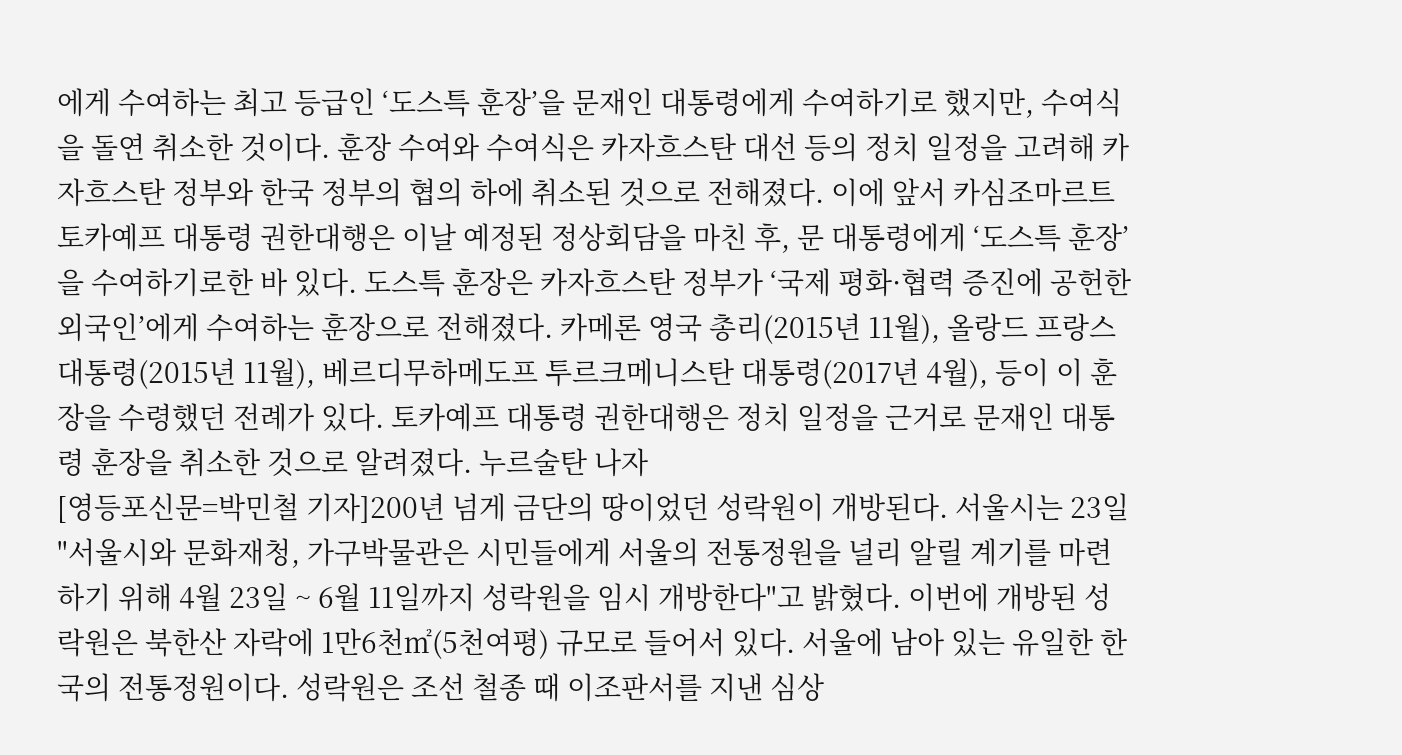에게 수여하는 최고 등급인 ‘도스특 훈장’을 문재인 대통령에게 수여하기로 했지만, 수여식을 돌연 취소한 것이다. 훈장 수여와 수여식은 카자흐스탄 대선 등의 정치 일정을 고려해 카자흐스탄 정부와 한국 정부의 협의 하에 취소된 것으로 전해졌다. 이에 앞서 카심조마르트 토카예프 대통령 권한대행은 이날 예정된 정상회담을 마친 후, 문 대통령에게 ‘도스특 훈장’을 수여하기로한 바 있다. 도스특 훈장은 카자흐스탄 정부가 ‘국제 평화·협력 증진에 공헌한 외국인’에게 수여하는 훈장으로 전해졌다. 카메론 영국 총리(2015년 11월), 올랑드 프랑스 대통령(2015년 11월), 베르디무하메도프 투르크메니스탄 대통령(2017년 4월), 등이 이 훈장을 수령했던 전례가 있다. 토카예프 대통령 권한대행은 정치 일정을 근거로 문재인 대통령 훈장을 취소한 것으로 알려졌다. 누르술탄 나자
[영등포신문=박민철 기자]200년 넘게 금단의 땅이었던 성락원이 개방된다. 서울시는 23일 "서울시와 문화재청, 가구박물관은 시민들에게 서울의 전통정원을 널리 알릴 계기를 마련하기 위해 4월 23일 ~ 6월 11일까지 성락원을 임시 개방한다"고 밝혔다. 이번에 개방된 성락원은 북한산 자락에 1만6천㎡(5천여평) 규모로 들어서 있다. 서울에 남아 있는 유일한 한국의 전통정원이다. 성락원은 조선 철종 때 이조판서를 지낸 심상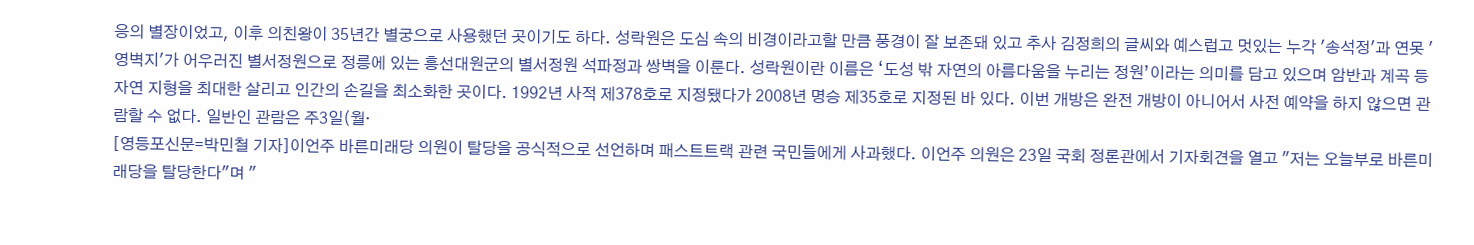응의 별장이었고, 이후 의친왕이 35년간 별궁으로 사용했던 곳이기도 하다. 성락원은 도심 속의 비경이라고할 만큼 풍경이 잘 보존돼 있고 추사 김정희의 글씨와 예스럽고 멋있는 누각 '송석정'과 연못 '영벽지'가 어우러진 별서정원으로 정릉에 있는 흥선대원군의 별서정원 석파정과 쌍벽을 이룬다. 성락원이란 이름은 ‘도성 밖 자연의 아름다움을 누리는 정원’이라는 의미를 담고 있으며 암반과 계곡 등 자연 지형을 최대한 살리고 인간의 손길을 최소화한 곳이다. 1992년 사적 제378호로 지정됐다가 2008년 명승 제35호로 지정된 바 있다. 이번 개방은 완전 개방이 아니어서 사전 예약을 하지 않으면 관람할 수 없다. 일반인 관람은 주3일(월‧
[영등포신문=박민철 기자]이언주 바른미래당 의원이 탈당을 공식적으로 선언하며 패스트트랙 관련 국민들에게 사과했다. 이언주 의원은 23일 국회 정론관에서 기자회견을 열고 "저는 오늘부로 바른미래당을 탈당한다"며 "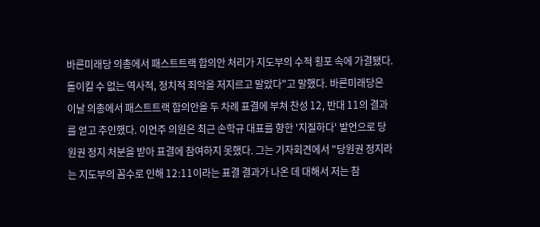바른미래당 의총에서 패스트트랙 합의안 처리가 지도부의 수적 횡포 속에 가결됐다. 돌이킬 수 없는 역사적, 정치적 죄악을 저지르고 말았다"고 말했다. 바른미래당은 이날 의총에서 패스트트랙 합의안을 두 차례 표결에 부쳐 찬성 12, 반대 11의 결과를 얻고 추인했다. 이언주 의원은 최근 손학규 대표를 향한 '지질하다' 발언으로 당원권 정지 처분을 받아 표결에 참여하지 못했다. 그는 기자회견에서 "당원권 정지라는 지도부의 꼼수로 인해 12:11이라는 표결 결과가 나온 데 대해서 저는 참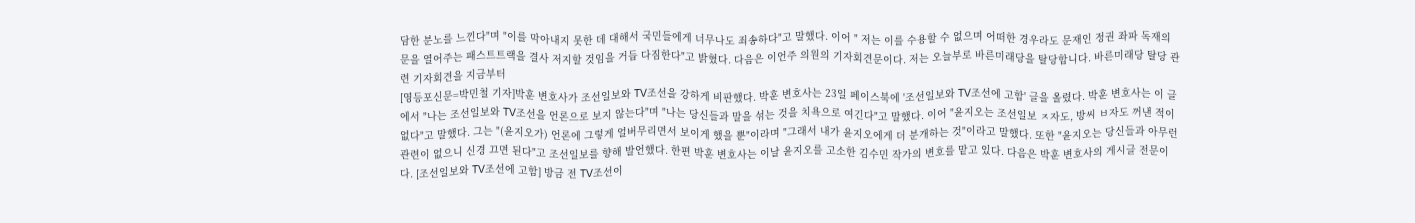담한 분노를 느낀다"며 "이를 막아내지 못한 데 대해서 국민들에게 너무나도 죄송하다"고 말했다. 이어 " 저는 이를 수용할 수 없으며 어떠한 경우라도 문재인 정권 좌파 독재의 문을 열어주는 패스트트랙을 결사 저지할 것임을 거듭 다짐한다"고 밝혔다. 다음은 이언주 의원의 기자회견문이다. 저는 오늘부로 바른미래당을 탈당합니다. 바른미래당 탈당 관련 기자회견을 지금부터
[영등포신문=박민철 기자]박훈 변호사가 조선일보와 TV조선을 강하게 비판했다. 박훈 변호사는 23일 페이스북에 '조선일보와 TV조선에 고함' 글을 올렸다. 박훈 변호사는 이 글에서 "나는 조선일보와 TV조선을 언론으로 보지 않는다"며 "나는 당신들과 말을 섞는 것을 치욕으로 여긴다"고 말했다. 이어 "윤지오는 조선일보 ㅈ자도, 방씨 ㅂ자도 꺼낸 적이 없다"고 말했다. 그는 "(윤지오가) 언론에 그렇게 얼버무리면서 보이게 했을 뿐"이라며 "그래서 내가 윤지오에게 더 분개하는 것"이라고 말했다. 또한 "윤지오는 당신들과 아무런 관련이 없으니 신경 끄면 된다"고 조선일보를 향해 발언했다. 한편 박훈 변호사는 이날 윤지오를 고소한 김수민 작가의 변호를 맡고 있다. 다음은 박훈 변호사의 게시글 전문이다. [조선일보와 TV조선에 고함] 방금 전 TV조선이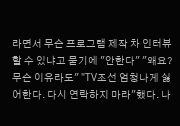라면서 무슨 프로그램 제작 차 인터뷰할 수 있냐고 묻기에 "안한다" "왜요? 무슨 이유라도" "TV조선 엄청나게 싫어한다. 다시 연락하지 마라"했다. 나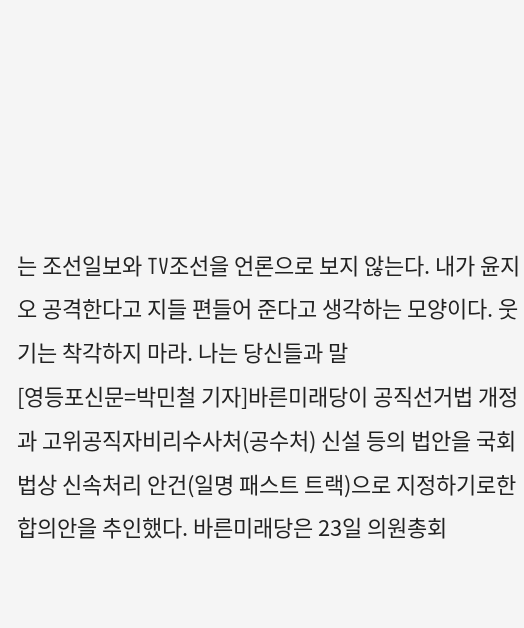는 조선일보와 TV조선을 언론으로 보지 않는다. 내가 윤지오 공격한다고 지들 편들어 준다고 생각하는 모양이다. 웃기는 착각하지 마라. 나는 당신들과 말
[영등포신문=박민철 기자]바른미래당이 공직선거법 개정과 고위공직자비리수사처(공수처) 신설 등의 법안을 국회법상 신속처리 안건(일명 패스트 트랙)으로 지정하기로한 합의안을 추인했다. 바른미래당은 23일 의원총회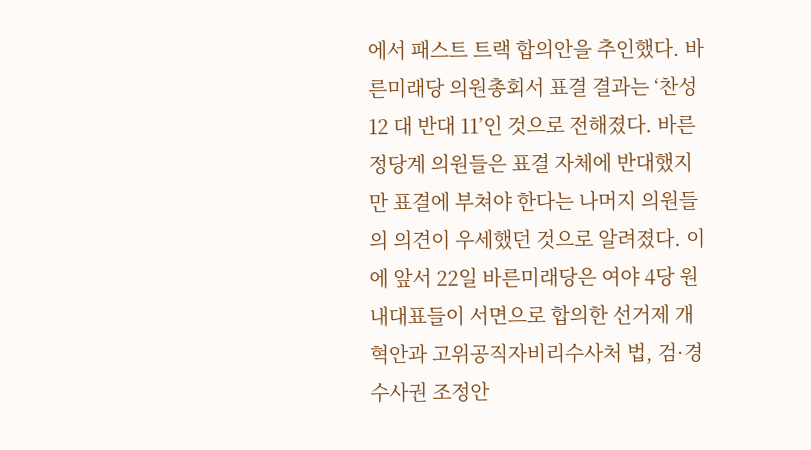에서 패스트 트랙 합의안을 추인했다. 바른미래당 의원총회서 표결 결과는 ‘찬성 12 대 반대 11’인 것으로 전해졌다. 바른정당계 의원들은 표결 자체에 반대했지만 표결에 부쳐야 한다는 나머지 의원들의 의견이 우세했던 것으로 알려졌다. 이에 앞서 22일 바른미래당은 여야 4당 원내대표들이 서면으로 합의한 선거제 개혁안과 고위공직자비리수사처 법, 검·경 수사권 조정안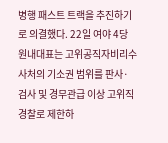병행 패스트 트랙을 추진하기로 의결했다. 22일 여야 4당 원내대표는 고위공직자비리수사처의 기소권 범위를 판사·검사 및 경무관급 이상 고위직 경찰로 제한하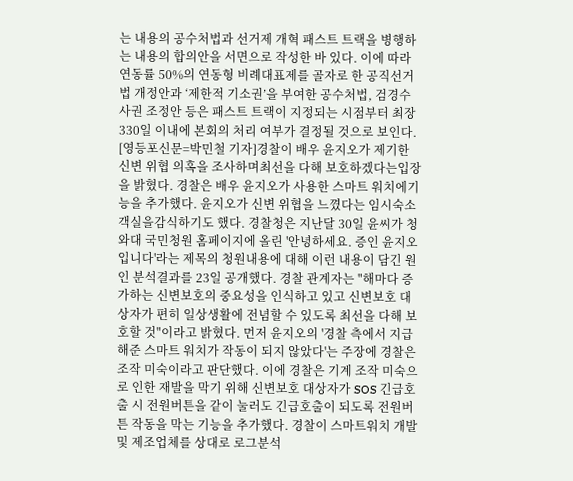는 내용의 공수처법과 선거제 개혁 패스트 트랙을 병행하는 내용의 합의안을 서면으로 작성한 바 있다. 이에 따라 연동률 50%의 연동형 비례대표제를 골자로 한 공직선거법 개정안과 ‘제한적 기소권’을 부여한 공수처법, 검경수사권 조정안 등은 패스트 트랙이 지정되는 시점부터 최장 330일 이내에 본회의 처리 여부가 결정될 것으로 보인다.
[영등포신문=박민철 기자]경찰이 배우 윤지오가 제기한 신변 위협 의혹을 조사하며최선을 다해 보호하겠다는입장을 밝혔다. 경찰은 배우 윤지오가 사용한 스마트 워치에기능을 추가했다. 윤지오가 신변 위협을 느꼈다는 임시숙소 객실을감식하기도 했다. 경찰청은 지난달 30일 윤씨가 청와대 국민청원 홈페이지에 올린 '안녕하세요. 증인 윤지오입니다'라는 제목의 청원내용에 대해 이런 내용이 담긴 원인 분석결과를 23일 공개했다. 경찰 관계자는 "해마다 증가하는 신변보호의 중요성을 인식하고 있고 신변보호 대상자가 편히 일상생활에 전념할 수 있도록 최선을 다해 보호할 것"이라고 밝혔다. 먼저 윤지오의 '경찰 측에서 지급해준 스마트 워치가 작동이 되지 않았다'는 주장에 경찰은 조작 미숙이라고 판단했다. 이에 경찰은 기계 조작 미숙으로 인한 재발을 막기 위해 신변보호 대상자가 SOS 긴급호출 시 전원버튼을 같이 눌러도 긴급호출이 되도록 전원버튼 작동을 막는 기능을 추가했다. 경찰이 스마트워치 개발 및 제조업체를 상대로 로그분석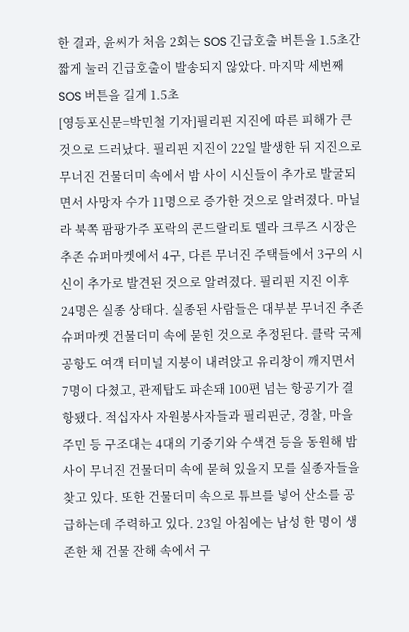한 결과, 윤씨가 처음 2회는 SOS 긴급호출 버튼을 1.5초간 짧게 눌러 긴급호출이 발송되지 않았다. 마지막 세번째 SOS 버튼을 길게 1.5초
[영등포신문=박민철 기자]필리핀 지진에 따른 피해가 큰 것으로 드러났다. 필리핀 지진이 22일 발생한 뒤 지진으로 무너진 건물더미 속에서 밤 사이 시신들이 추가로 발굴되면서 사망자 수가 11명으로 증가한 것으로 알려졌다. 마닐라 북쪽 팜팡가주 포락의 콘드랄리토 델라 크루즈 시장은 추존 슈퍼마켓에서 4구, 다른 무너진 주택들에서 3구의 시신이 추가로 발견된 것으로 알려졌다. 필리핀 지진 이후 24명은 실종 상태다. 실종된 사람들은 대부분 무너진 추존 슈퍼마켓 건물더미 속에 묻힌 것으로 추정된다. 클락 국제공항도 여객 터미널 지붕이 내려앉고 유리창이 깨지면서 7명이 다쳤고, 관제탑도 파손돼 100편 넘는 항공기가 결항됐다. 적십자사 자원봉사자들과 필리핀군, 경찰, 마을 주민 등 구조대는 4대의 기중기와 수색견 등을 동원해 밤사이 무너진 건물더미 속에 묻혀 있을지 모를 실종자들을 찾고 있다. 또한 건물더미 속으로 튜브를 넣어 산소를 공급하는데 주력하고 있다. 23일 아침에는 남성 한 명이 생존한 채 건물 잔해 속에서 구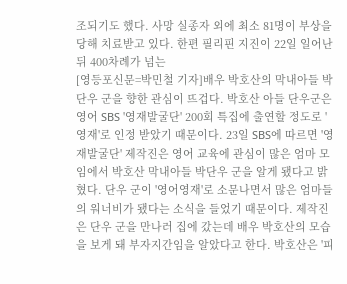조되기도 했다. 사망 실종자 외에 최소 81명이 부상을 당해 치료받고 있다. 한편 필리핀 지진이 22일 일어난 뒤 400차례가 넘는
[영등포신문=박민철 기자]배우 박호산의 막내아들 박단우 군을 향한 관심이 뜨겁다. 박호산 아들 단우군은 영어 SBS '영재발굴단' 200회 특집에 출연할 정도로 '영재'로 인정 받았기 때문이다. 23일 SBS에 따르면 '영재발굴단' 제작진은 영어 교육에 관심이 많은 엄마 모임에서 박호산 막내아들 박단우 군을 알게 됐다고 밝혔다. 단우 군이 '영어영재'로 소문나면서 많은 엄마들의 워너비가 됐다는 소식을 들었기 때문이다. 제작진은 단우 군을 만나러 집에 갔는데 배우 박호산의 모습을 보게 돼 부자지간임을 알았다고 한다. 박호산은 '피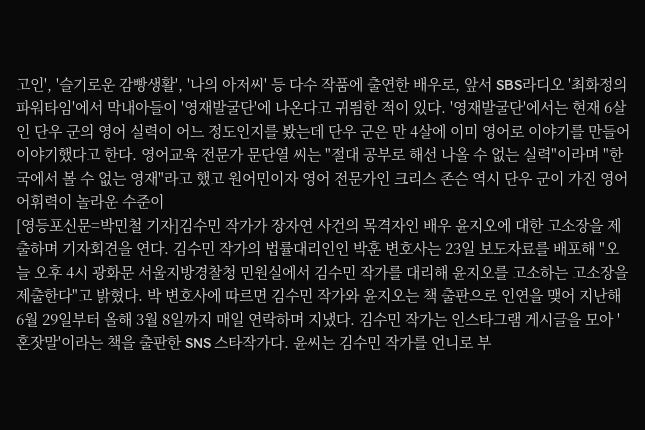고인', '슬기로운 감빵생활', '나의 아저씨' 등 다수 작품에 출연한 배우로, 앞서 SBS라디오 '최화정의 파워타임'에서 막내아들이 '영재발굴단'에 나온다고 귀띔한 적이 있다. '영재발굴단'에서는 현재 6살인 단우 군의 영어 실력이 어느 정도인지를 봤는데 단우 군은 만 4살에 이미 영어로 이야기를 만들어 이야기했다고 한다. 영어교육 전문가 문단열 씨는 "절대 공부로 해선 나올 수 없는 실력"이라며 "한국에서 볼 수 없는 영재"라고 했고 원어민이자 영어 전문가인 크리스 존슨 역시 단우 군이 가진 영어 어휘력이 놀라운 수준이
[영등포신문=박민철 기자]김수민 작가가 장자연 사건의 목격자인 배우 윤지오에 대한 고소장을 제출하며 기자회견을 연다. 김수민 작가의 법률대리인인 박훈 변호사는 23일 보도자료를 배포해 "오늘 오후 4시 광화문 서울지방경찰청 민원실에서 김수민 작가를 대리해 윤지오를 고소하는 고소장을 제출한다"고 밝혔다. 박 변호사에 따르면 김수민 작가와 윤지오는 책 출판으로 인연을 맺어 지난해 6월 29일부터 올해 3월 8일까지 매일 연락하며 지냈다. 김수민 작가는 인스타그램 게시글을 모아 '혼잣말'이라는 책을 출판한 SNS 스타작가다. 윤씨는 김수민 작가를 언니로 부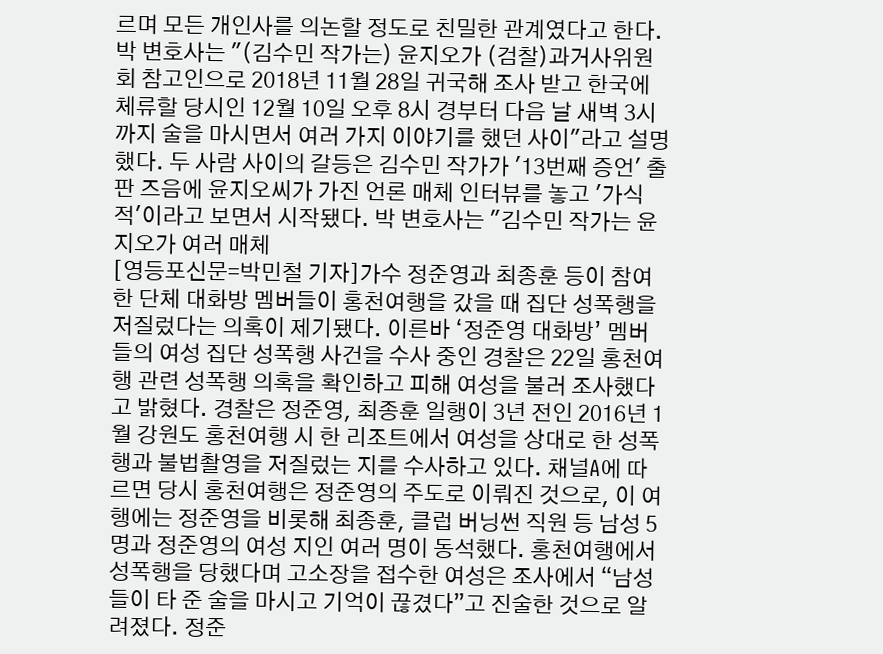르며 모든 개인사를 의논할 정도로 친밀한 관계였다고 한다. 박 변호사는 "(김수민 작가는) 윤지오가 (검찰)과거사위원회 참고인으로 2018년 11월 28일 귀국해 조사 받고 한국에 체류할 당시인 12월 10일 오후 8시 경부터 다음 날 새벽 3시까지 술을 마시면서 여러 가지 이야기를 했던 사이"라고 설명했다. 두 사람 사이의 갈등은 김수민 작가가 '13번째 증언' 출판 즈음에 윤지오씨가 가진 언론 매체 인터뷰를 놓고 '가식적'이라고 보면서 시작됐다. 박 변호사는 "김수민 작가는 윤지오가 여러 매체
[영등포신문=박민철 기자]가수 정준영과 최종훈 등이 참여한 단체 대화방 멤버들이 홍천여행을 갔을 때 집단 성폭행을 저질렀다는 의혹이 제기됐다. 이른바 ‘정준영 대화방’ 멤버들의 여성 집단 성폭행 사건을 수사 중인 경찰은 22일 홍천여행 관련 성폭행 의혹을 확인하고 피해 여성을 불러 조사했다고 밝혔다. 경찰은 정준영, 최종훈 일행이 3년 전인 2016년 1월 강원도 홍천여행 시 한 리조트에서 여성을 상대로 한 성폭행과 불법촬영을 저질렀는 지를 수사하고 있다. 채널A에 따르면 당시 홍천여행은 정준영의 주도로 이뤄진 것으로, 이 여행에는 정준영을 비롯해 최종훈, 클럽 버닝썬 직원 등 남성 5명과 정준영의 여성 지인 여러 명이 동석했다. 홍천여행에서 성폭행을 당했다며 고소장을 접수한 여성은 조사에서 “남성들이 타 준 술을 마시고 기억이 끊겼다”고 진술한 것으로 알려졌다. 정준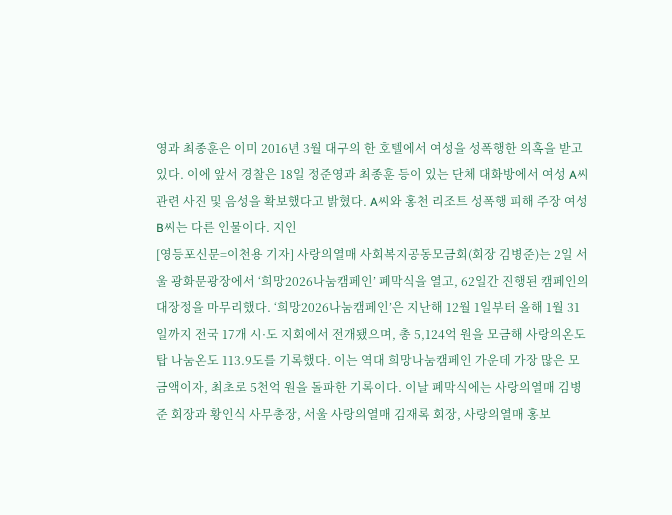영과 최종훈은 이미 2016년 3월 대구의 한 호텔에서 여성을 성폭행한 의혹을 받고 있다. 이에 앞서 경찰은 18일 정준영과 최종훈 등이 있는 단체 대화방에서 여성 A씨 관련 사진 및 음성을 확보했다고 밝혔다. A씨와 홍천 리조트 성폭행 피해 주장 여성 B씨는 다른 인물이다. 지인
[영등포신문=이천용 기자] 사랑의열매 사회복지공동모금회(회장 김병준)는 2일 서울 광화문광장에서 ‘희망2026나눔캠페인’ 폐막식을 열고, 62일간 진행된 캠페인의 대장정을 마무리했다. ‘희망2026나눔캠페인’은 지난해 12월 1일부터 올해 1월 31일까지 전국 17개 시·도 지회에서 전개됐으며, 총 5,124억 원을 모금해 사랑의온도탑 나눔온도 113.9도를 기록했다. 이는 역대 희망나눔캠페인 가운데 가장 많은 모금액이자, 최초로 5천억 원을 돌파한 기록이다. 이날 폐막식에는 사랑의열매 김병준 회장과 황인식 사무총장, 서울 사랑의열매 김재록 회장, 사랑의열매 홍보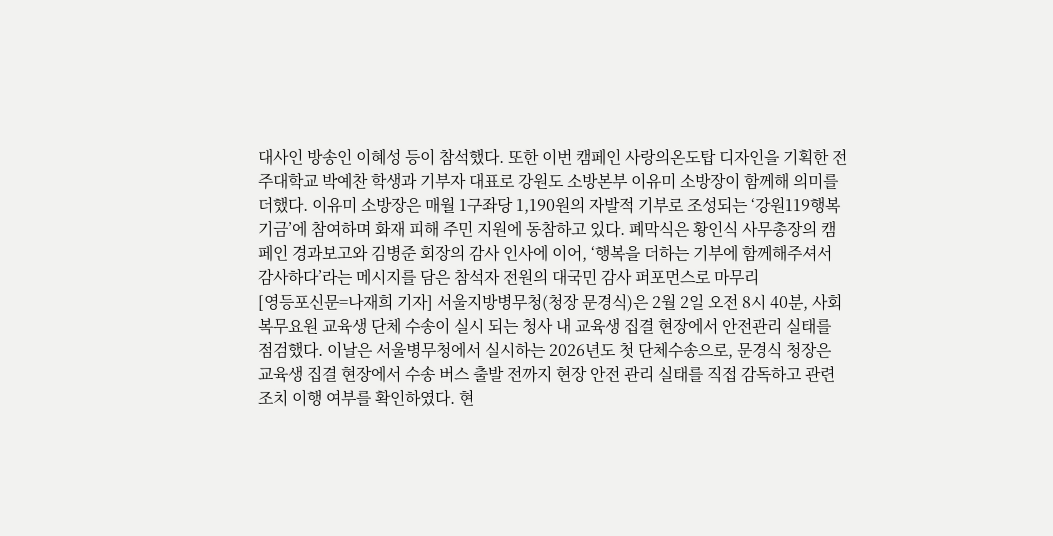대사인 방송인 이혜성 등이 참석했다. 또한 이번 캠페인 사랑의온도탑 디자인을 기획한 전주대학교 박예찬 학생과 기부자 대표로 강원도 소방본부 이유미 소방장이 함께해 의미를 더했다. 이유미 소방장은 매월 1구좌당 1,190원의 자발적 기부로 조성되는 ‘강원119행복기금’에 참여하며 화재 피해 주민 지원에 동참하고 있다. 폐막식은 황인식 사무총장의 캠페인 경과보고와 김병준 회장의 감사 인사에 이어, ‘행복을 더하는 기부에 함께해주셔서 감사하다’라는 메시지를 담은 참석자 전원의 대국민 감사 퍼포먼스로 마무리
[영등포신문=나재희 기자] 서울지방병무청(청장 문경식)은 2월 2일 오전 8시 40분, 사회복무요원 교육생 단체 수송이 실시 되는 청사 내 교육생 집결 현장에서 안전관리 실태를 점검했다. 이날은 서울병무청에서 실시하는 2026년도 첫 단체수송으로, 문경식 청장은 교육생 집결 현장에서 수송 버스 출발 전까지 현장 안전 관리 실태를 직접 감독하고 관련 조치 이행 여부를 확인하였다. 현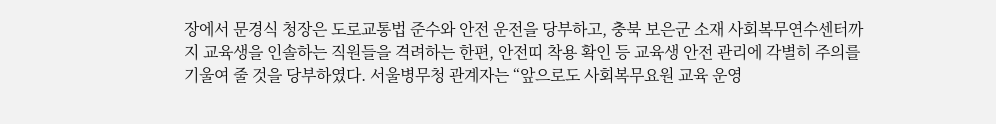장에서 문경식 청장은 도로교통법 준수와 안전 운전을 당부하고, 충북 보은군 소재 사회복무연수센터까지 교육생을 인솔하는 직원들을 격려하는 한편, 안전띠 착용 확인 등 교육생 안전 관리에 각별히 주의를 기울여 줄 것을 당부하였다. 서울병무청 관계자는 “앞으로도 사회복무요원 교육 운영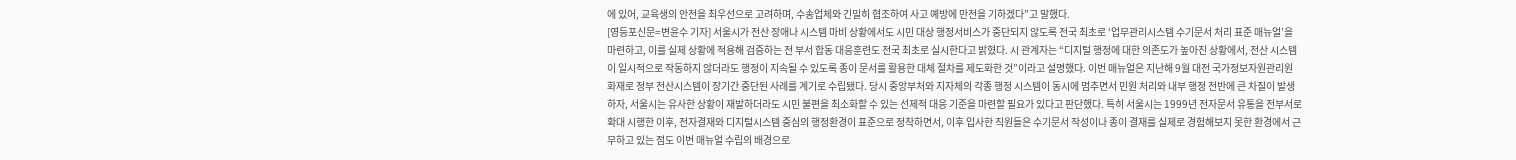에 있어, 교육생의 안전을 최우선으로 고려하며, 수송업체와 긴밀히 협조하여 사고 예방에 만전을 기하겠다”고 말했다.
[영등포신문=변윤수 기자] 서울시가 전산 장애나 시스템 마비 상황에서도 시민 대상 행정서비스가 중단되지 않도록 전국 최초로 ‘업무관리시스템 수기문서 처리 표준 매뉴얼’을 마련하고, 이를 실제 상황에 적용해 검증하는 전 부서 합동 대응훈련도 전국 최초로 실시한다고 밝혔다. 시 관계자는 “디지털 행정에 대한 의존도가 높아진 상황에서, 전산 시스템이 일시적으로 작동하지 않더라도 행정이 지속될 수 있도록 종이 문서를 활용한 대체 절차를 제도화한 것”이라고 설명했다. 이번 매뉴얼은 지난해 9월 대전 국가정보자원관리원 화재로 정부 전산시스템이 장기간 중단된 사례를 계기로 수립됐다. 당시 중앙부처와 지자체의 각종 행정 시스템이 동시에 멈추면서 민원 처리와 내부 행정 전반에 큰 차질이 발생하자, 서울시는 유사한 상황이 재발하더라도 시민 불편을 최소화할 수 있는 선제적 대응 기준을 마련할 필요가 있다고 판단했다. 특히 서울시는 1999년 전자문서 유통을 전부서로 확대 시행한 이후, 전자결재와 디지털시스템 중심의 행정환경이 표준으로 정착하면서, 이후 입사한 직원들은 수기문서 작성이나 종이 결재를 실제로 경험해보지 못한 환경에서 근무하고 있는 점도 이번 매뉴얼 수립의 배경으로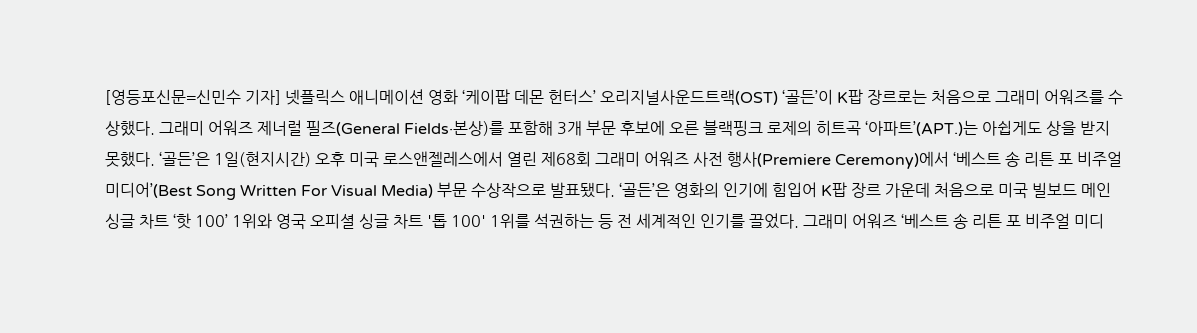[영등포신문=신민수 기자] 넷플릭스 애니메이션 영화 ‘케이팝 데몬 헌터스’ 오리지널사운드트랙(OST) ‘골든’이 K팝 장르로는 처음으로 그래미 어워즈를 수상했다. 그래미 어워즈 제너럴 필즈(General Fields·본상)를 포함해 3개 부문 후보에 오른 블랙핑크 로제의 히트곡 ‘아파트’(APT.)는 아쉽게도 상을 받지 못했다. ‘골든’은 1일(현지시간) 오후 미국 로스앤젤레스에서 열린 제68회 그래미 어워즈 사전 행사(Premiere Ceremony)에서 ‘베스트 송 리튼 포 비주얼 미디어’(Best Song Written For Visual Media) 부문 수상작으로 발표됐다. ‘골든’은 영화의 인기에 힘입어 K팝 장르 가운데 처음으로 미국 빌보드 메인 싱글 차트 ‘핫 100’ 1위와 영국 오피셜 싱글 차트 '톱 100' 1위를 석권하는 등 전 세계적인 인기를 끌었다. 그래미 어워즈 ‘베스트 송 리튼 포 비주얼 미디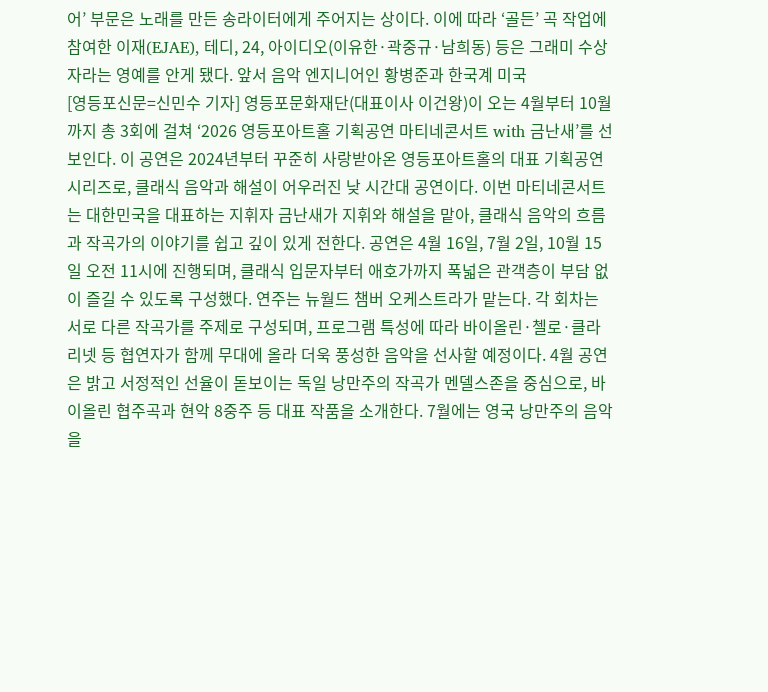어’ 부문은 노래를 만든 송라이터에게 주어지는 상이다. 이에 따라 ‘골든’ 곡 작업에 참여한 이재(EJAE), 테디, 24, 아이디오(이유한·곽중규·남희동) 등은 그래미 수상자라는 영예를 안게 됐다. 앞서 음악 엔지니어인 황병준과 한국계 미국
[영등포신문=신민수 기자] 영등포문화재단(대표이사 이건왕)이 오는 4월부터 10월까지 총 3회에 걸쳐 ‘2026 영등포아트홀 기획공연 마티네콘서트 with 금난새’를 선보인다. 이 공연은 2024년부터 꾸준히 사랑받아온 영등포아트홀의 대표 기획공연 시리즈로, 클래식 음악과 해설이 어우러진 낮 시간대 공연이다. 이번 마티네콘서트는 대한민국을 대표하는 지휘자 금난새가 지휘와 해설을 맡아, 클래식 음악의 흐름과 작곡가의 이야기를 쉽고 깊이 있게 전한다. 공연은 4월 16일, 7월 2일, 10월 15일 오전 11시에 진행되며, 클래식 입문자부터 애호가까지 폭넓은 관객층이 부담 없이 즐길 수 있도록 구성했다. 연주는 뉴월드 챔버 오케스트라가 맡는다. 각 회차는 서로 다른 작곡가를 주제로 구성되며, 프로그램 특성에 따라 바이올린·첼로·클라리넷 등 협연자가 함께 무대에 올라 더욱 풍성한 음악을 선사할 예정이다. 4월 공연은 밝고 서정적인 선율이 돋보이는 독일 낭만주의 작곡가 멘델스존을 중심으로, 바이올린 협주곡과 현악 8중주 등 대표 작품을 소개한다. 7월에는 영국 낭만주의 음악을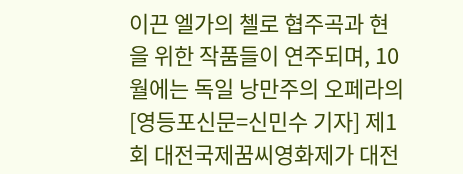이끈 엘가의 첼로 협주곡과 현을 위한 작품들이 연주되며, 10월에는 독일 낭만주의 오페라의
[영등포신문=신민수 기자] 제1회 대전국제꿈씨영화제가 대전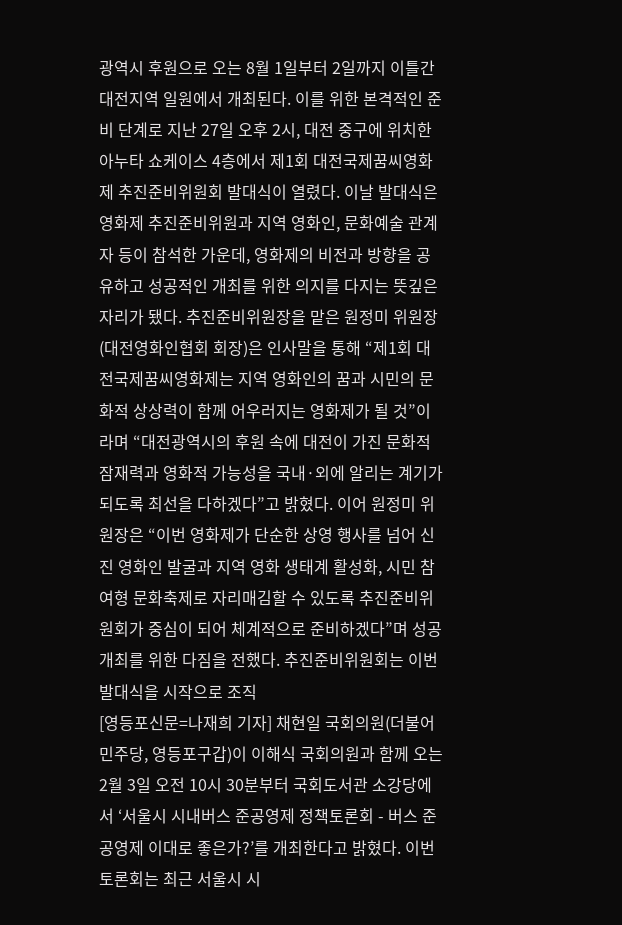광역시 후원으로 오는 8월 1일부터 2일까지 이틀간 대전지역 일원에서 개최된다. 이를 위한 본격적인 준비 단계로 지난 27일 오후 2시, 대전 중구에 위치한 아누타 쇼케이스 4층에서 제1회 대전국제꿈씨영화제 추진준비위원회 발대식이 열렸다. 이날 발대식은 영화제 추진준비위원과 지역 영화인, 문화예술 관계자 등이 참석한 가운데, 영화제의 비전과 방향을 공유하고 성공적인 개최를 위한 의지를 다지는 뜻깊은 자리가 됐다. 추진준비위원장을 맡은 원정미 위원장(대전영화인협회 회장)은 인사말을 통해 “제1회 대전국제꿈씨영화제는 지역 영화인의 꿈과 시민의 문화적 상상력이 함께 어우러지는 영화제가 될 것”이라며 “대전광역시의 후원 속에 대전이 가진 문화적 잠재력과 영화적 가능성을 국내·외에 알리는 계기가 되도록 최선을 다하겠다”고 밝혔다. 이어 원정미 위원장은 “이번 영화제가 단순한 상영 행사를 넘어 신진 영화인 발굴과 지역 영화 생태계 활성화, 시민 참여형 문화축제로 자리매김할 수 있도록 추진준비위원회가 중심이 되어 체계적으로 준비하겠다”며 성공 개최를 위한 다짐을 전했다. 추진준비위원회는 이번 발대식을 시작으로 조직
[영등포신문=나재희 기자] 채현일 국회의원(더불어민주당, 영등포구갑)이 이해식 국회의원과 함께 오는 2월 3일 오전 10시 30분부터 국회도서관 소강당에서 ‘서울시 시내버스 준공영제 정책토론회 - 버스 준공영제 이대로 좋은가?’를 개최한다고 밝혔다. 이번 토론회는 최근 서울시 시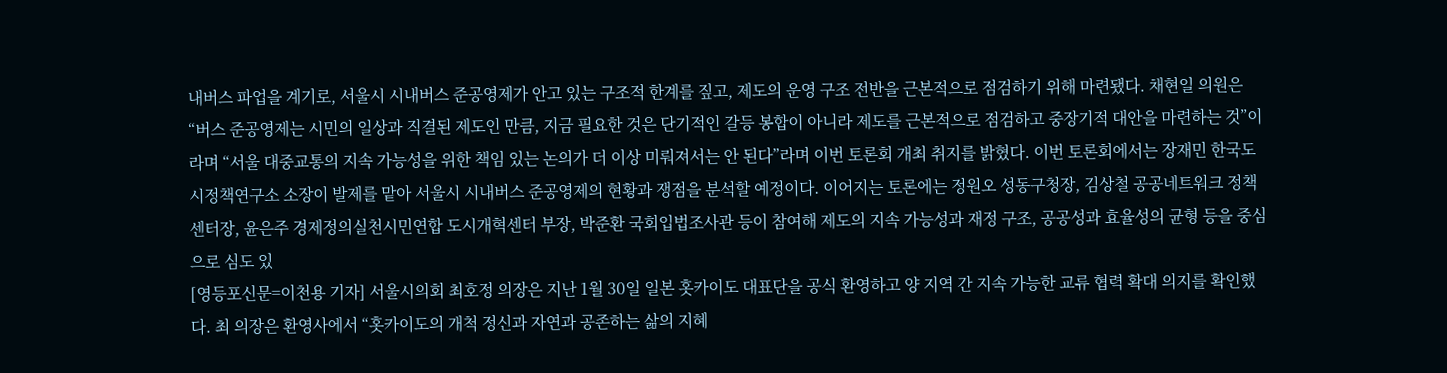내버스 파업을 계기로, 서울시 시내버스 준공영제가 안고 있는 구조적 한계를 짚고, 제도의 운영 구조 전반을 근본적으로 점검하기 위해 마련됐다. 채현일 의원은 “버스 준공영제는 시민의 일상과 직결된 제도인 만큼, 지금 필요한 것은 단기적인 갈등 봉합이 아니라 제도를 근본적으로 점검하고 중장기적 대안을 마련하는 것”이라며 “서울 대중교통의 지속 가능성을 위한 책임 있는 논의가 더 이상 미뤄져서는 안 된다”라며 이번 토론회 개최 취지를 밝혔다. 이번 토론회에서는 장재민 한국도시정책연구소 소장이 발제를 맡아 서울시 시내버스 준공영제의 현황과 쟁점을 분석할 예정이다. 이어지는 토론에는 정원오 성동구청장, 김상철 공공네트워크 정책센터장, 윤은주 경제정의실천시민연합 도시개혁센터 부장, 박준환 국회입법조사관 등이 참여해 제도의 지속 가능성과 재정 구조, 공공성과 효율성의 균형 등을 중심으로 심도 있
[영등포신문=이천용 기자] 서울시의회 최호정 의장은 지난 1월 30일 일본 홋카이도 대표단을 공식 환영하고 양 지역 간 지속 가능한 교류 협력 확대 의지를 확인했다. 최 의장은 환영사에서 “홋카이도의 개척 정신과 자연과 공존하는 삶의 지혜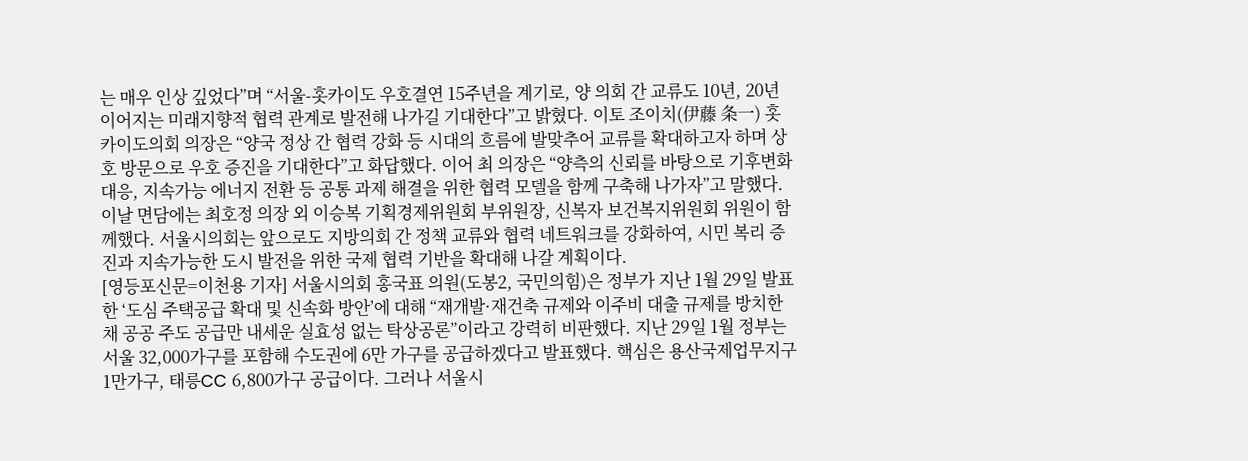는 매우 인상 깊었다”며 “서울-홋카이도 우호결연 15주년을 계기로, 양 의회 간 교류도 10년, 20년 이어지는 미래지향적 협력 관계로 발전해 나가길 기대한다”고 밝혔다. 이토 조이치(伊藤 条一) 홋카이도의회 의장은 “양국 정상 간 협력 강화 등 시대의 흐름에 발맞추어 교류를 확대하고자 하며 상호 방문으로 우호 증진을 기대한다”고 화답했다. 이어 최 의장은 “양측의 신뢰를 바탕으로 기후변화 대응, 지속가능 에너지 전환 등 공통 과제 해결을 위한 협력 모델을 함께 구축해 나가자”고 말했다. 이날 면담에는 최호정 의장 외 이승복 기획경제위원회 부위원장, 신복자 보건복지위원회 위원이 함께했다. 서울시의회는 앞으로도 지방의회 간 정책 교류와 협력 네트워크를 강화하여, 시민 복리 증진과 지속가능한 도시 발전을 위한 국제 협력 기반을 확대해 나갈 계획이다.
[영등포신문=이천용 기자] 서울시의회 홍국표 의원(도봉2, 국민의힘)은 정부가 지난 1월 29일 발표한 ‘도심 주택공급 확대 및 신속화 방안’에 대해 “재개발·재건축 규제와 이주비 대출 규제를 방치한 채 공공 주도 공급만 내세운 실효성 없는 탁상공론”이라고 강력히 비판했다. 지난 29일 1월 정부는 서울 32,000가구를 포함해 수도권에 6만 가구를 공급하겠다고 발표했다. 핵심은 용산국제업무지구 1만가구, 태릉CC 6,800가구 공급이다. 그러나 서울시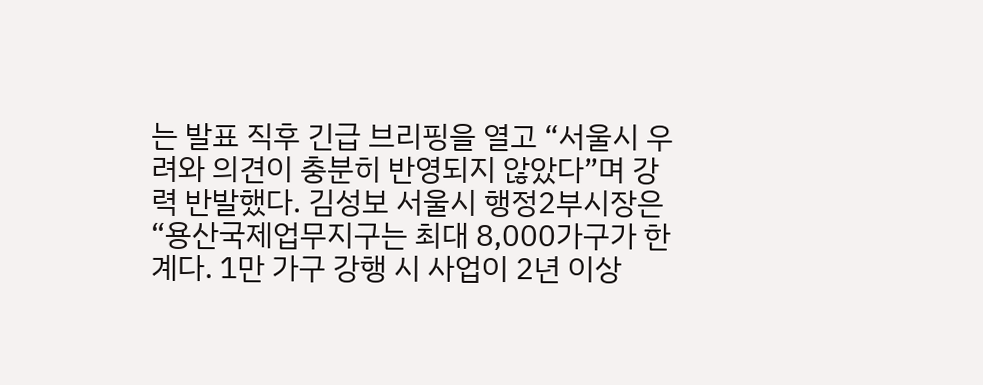는 발표 직후 긴급 브리핑을 열고 “서울시 우려와 의견이 충분히 반영되지 않았다”며 강력 반발했다. 김성보 서울시 행정2부시장은 “용산국제업무지구는 최대 8,000가구가 한계다. 1만 가구 강행 시 사업이 2년 이상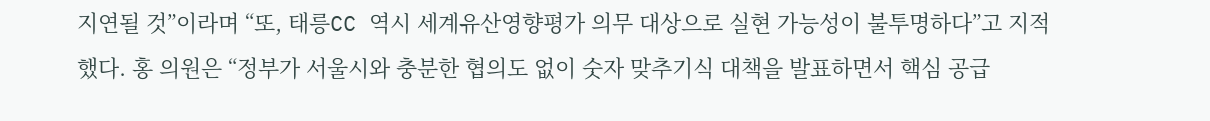지연될 것”이라며 “또, 태릉CC 역시 세계유산영향평가 의무 대상으로 실현 가능성이 불투명하다”고 지적했다. 홍 의원은 “정부가 서울시와 충분한 협의도 없이 숫자 맞추기식 대책을 발표하면서 핵심 공급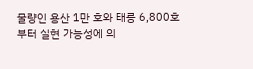물량인 용산 1만 호와 태릉 6,800호부터 실현 가능성에 의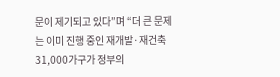문이 제기되고 있다”며 “더 큰 문제는 이미 진행 중인 재개발·재건축 31,000가구가 정부의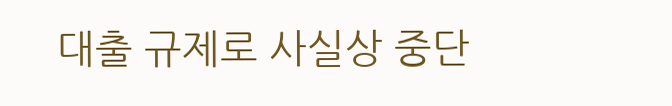대출 규제로 사실상 중단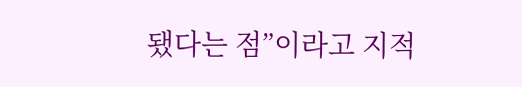됐다는 점”이라고 지적